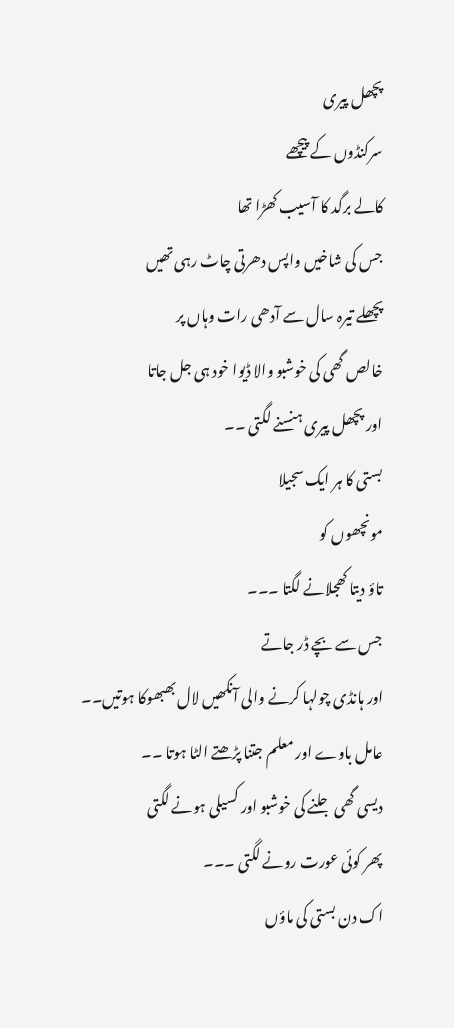پچھل پیری
سرکنڈوں کے پیچھے
کالے برگد کا آسیب کھڑا تھا
جس کی شاخیں واپس دھرتی چاٹ رہی تھیں
پچھلے تیرہ سال سے آدھی رات وہاں پر
خالص گھی کی خوشبو والا ڈیوا خود ہی جل جاتا
اور پچھل پیری ہنسنے لگتی ۔۔
بستی کا ہر ایک سجیلا
مونچھوں کو
تاؤ دیتا کھجلانے لگتا ۔۔۔
جس سے بچے ڈر جاتے
اور ہانڈی چولہا کرنے والی آنکھیں لال بھبھوکا ہوتیں۔۔
عامل باوے اور معلم جتنا پڑھتے الٹا ہوتا ۔۔
دیسی گھی جلنے کی خوشبو اور کسیلی ہونے لگتی
پھر کوئی عورت رونے لگتی ۔۔۔
اک دن بستی کی ماؤں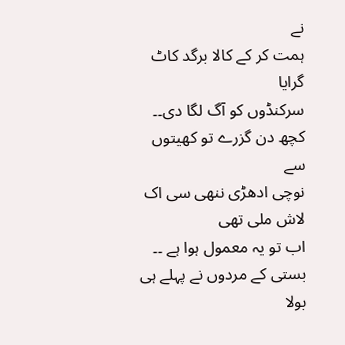نے
ہمت کر کے کالا برگد کاٹ گرایا
سرکنڈوں کو آگ لگا دی۔۔
کچھ دن گزرے تو کھیتوں سے
نوچی ادھڑی ننھی سی اک لاش ملی تھی
اب تو یہ معمول ہوا ہے ۔۔
بستی کے مردوں نے پہلے ہی بولا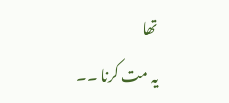تھا
یہ مت کرنا ۔۔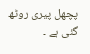پچھل پیری روٹھ گئی ہے ۔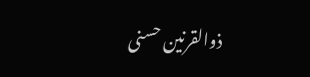ذوالقرنین حسنی